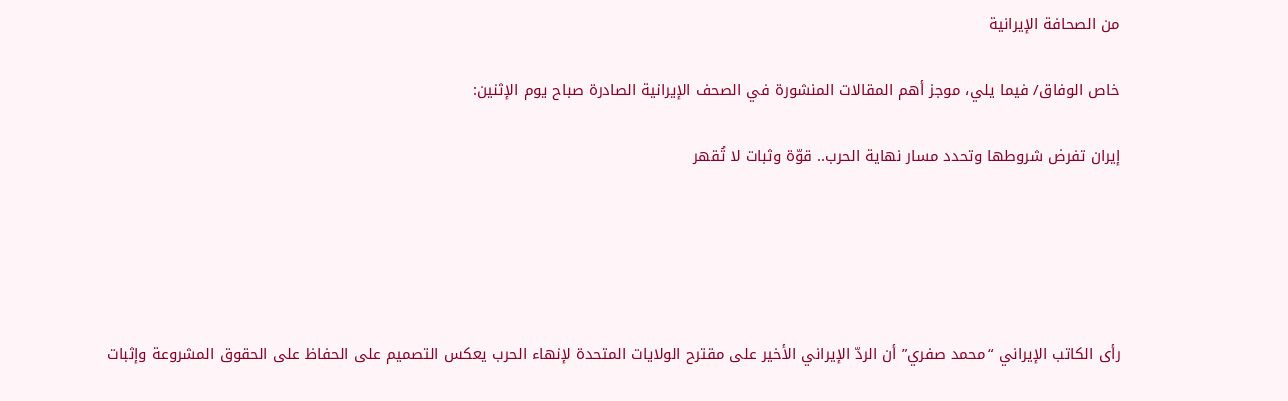من الصحافة الإيرانية

خاص الوفاق/ فيما يلي، موجز أهم المقالات المنشورة في الصحف الإيرانية الصادرة صباح يوم الإثنين:

إيران تفرض شروطها وتحدد مسار نهاية الحرب.. قوّة وثبات لا تُقهر





رأى الكاتب الإيراني “محمد صفري” أن الردّ الإيراني الأخير على مقترح الولايات المتحدة لإنهاء الحرب يعكس التصميم على الحفاظ على الحقوق المشروعة وإثبات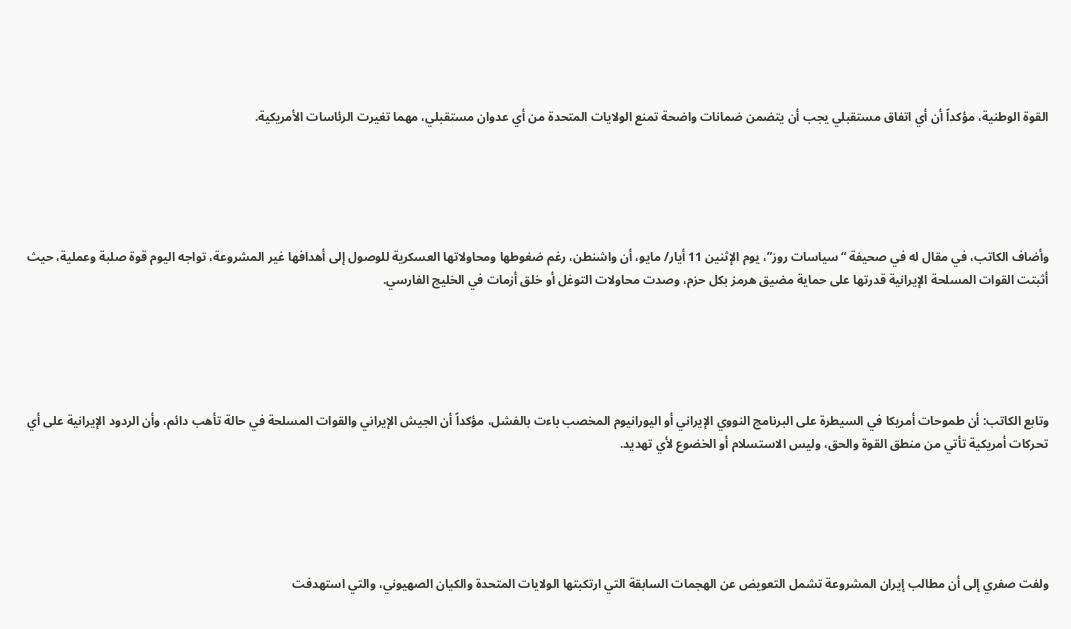القوة الوطنية، مؤكداً أن أي اتفاق مستقبلي يجب أن يتضمن ضمانات واضحة تمنع الولايات المتحدة من أي عدوان مستقبلي، مهما تغيرت الرئاسات الأمريكية.





وأضاف الكاتب، في مقال له في صحيفة “سياسات روز”، يوم الإثنين 11 أيار/ مايو، أن واشنطن، رغم ضغوطها ومحاولاتها العسكرية للوصول إلى أهدافها غير المشروعة، تواجه اليوم قوة صلبة وعملية، حيث أثبتت القوات المسلحة الإيرانية قدرتها على حماية مضيق هرمز بكل حزم، وصدت محاولات التوغل أو خلق أزمات في الخليج الفارسي.





وتابع الكاتب: أن طموحات أمريكا في السيطرة على البرنامج النووي الإيراني أو اليورانيوم المخصب باءت بالفشل، مؤكداً أن الجيش الإيراني والقوات المسلحة في حالة تأهب دائم، وأن الردود الإيرانية على أي تحركات أمريكية تأتي من منطق القوة والحق، وليس الاستسلام أو الخضوع لأي تهديد.





ولفت صفري إلى أن مطالب إيران المشروعة تشمل التعويض عن الهجمات السابقة التي ارتكبتها الولايات المتحدة والكيان الصهيوني، والتي استهدفت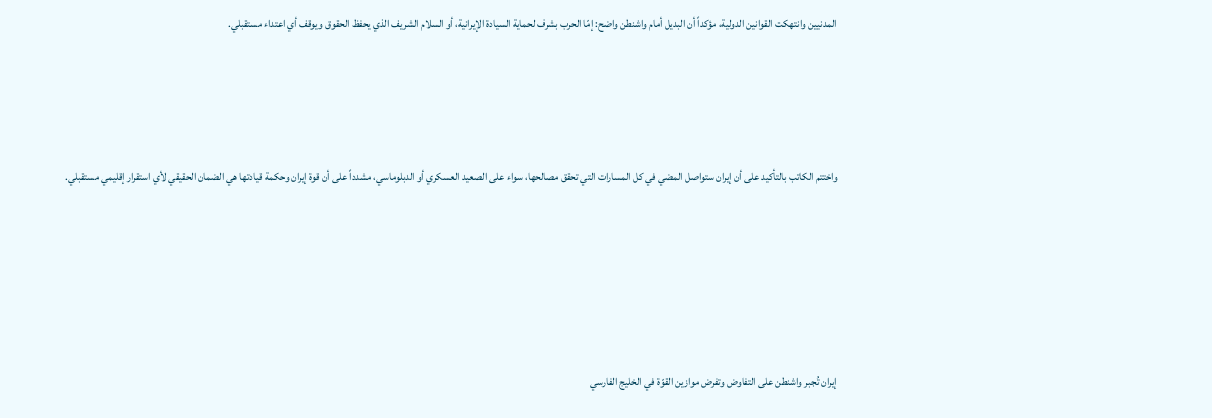المدنيين وانتهكت القوانين الدولية، مؤكداً أن البديل أمام واشنطن واضح: إمّا الحرب بشرف لحماية السيادة الإيرانية، أو السلام الشريف الذي يحفظ الحقوق ويوقف أي اعتداء مستقبلي.





واختتم الكاتب بالتأكيد على أن إيران ستواصل المضي في كل المسارات التي تحقق مصالحها، سواء على الصعيد العسكري أو الدبلوماسي، مشدداً على أن قوة إيران وحكمة قيادتها هي الضمان الحقيقي لأي استقرار إقليمي مستقبلي.







إيران تُجبر واشنطن على التفاوض وتفرض موازين القوّة في الخليج الفارسي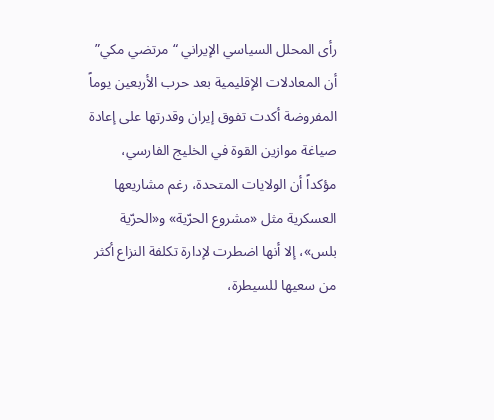رأى المحلل السياسي الإيراني “مرتضي مكي” أن المعادلات الإقليمية بعد حرب الأربعين يوماً المفروضة أكدت تفوق إيران وقدرتها على إعادة صياغة موازين القوة في الخليج الفارسي، مؤكداً أن الولايات المتحدة، رغم مشاريعها العسكرية مثل «مشروع الحرّية» و«الحرّية بلس»، إلا أنها اضطرت لإدارة تكلفة النزاع أكثر من سعيها للسيطرة،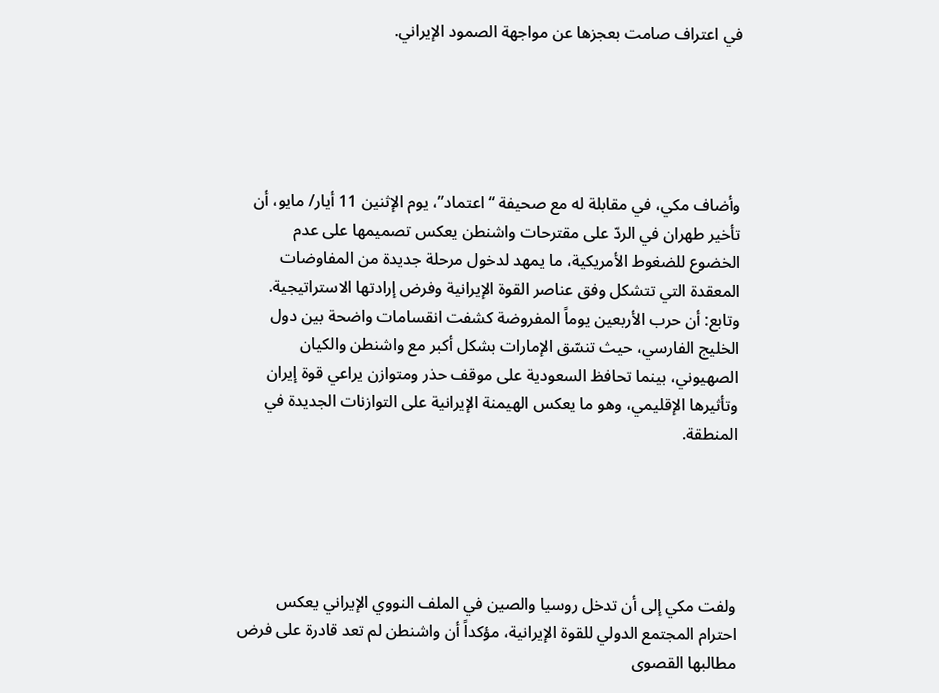في اعتراف صامت بعجزها عن مواجهة الصمود الإيراني.





وأضاف مكي، في مقابلة له مع صحيفة “اعتماد”، يوم الإثنين 11 أيار/ مايو، أن تأخير طهران في الردّ على مقترحات واشنطن يعكس تصميمها على عدم الخضوع للضغوط الأمريكية، ما يمهد لدخول مرحلة جديدة من المفاوضات المعقدة التي تتشكل وفق عناصر القوة الإيرانية وفرض إرادتها الاستراتيجية. وتابع: أن حرب الأربعين يوماً المفروضة كشفت انقسامات واضحة بين دول الخليج الفارسي، حيث تنسّق الإمارات بشكل أكبر مع واشنطن والكيان الصهيوني، بينما تحافظ السعودية على موقف حذر ومتوازن يراعي قوة إيران وتأثيرها الإقليمي، وهو ما يعكس الهيمنة الإيرانية على التوازنات الجديدة في المنطقة.





ولفت مكي إلى أن تدخل روسيا والصين في الملف النووي الإيراني يعكس احترام المجتمع الدولي للقوة الإيرانية، مؤكداً أن واشنطن لم تعد قادرة على فرض مطالبها القصوى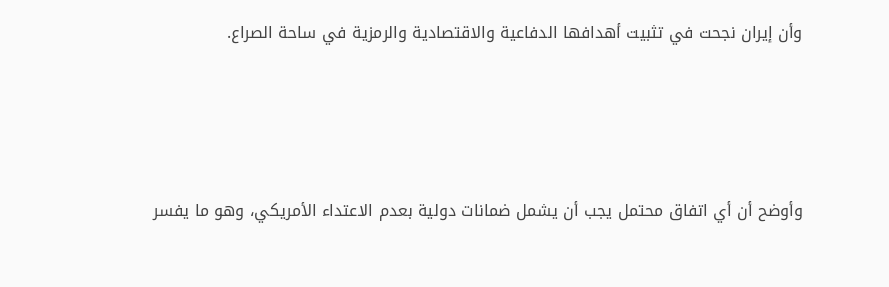وأن إيران نجحت في تثبيت أهدافها الدفاعية والاقتصادية والرمزية في ساحة الصراع.





وأوضح أن أي اتفاق محتمل يجب أن يشمل ضمانات دولية بعدم الاعتداء الأمريكي، وهو ما يفسر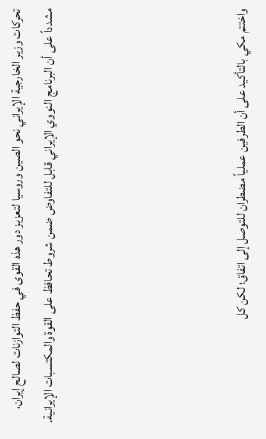تحركات وزير الخارجية الإيراني نحو الصين وروسيا لتعزيز دور هذه القوى في حفظ التوازنات لصالح إيران، مشدداً على أن البرنامج النووي الإيراني قابل للتفاوض ضمن شروط تحافظ على القوة والمكتسبات الإيرانية.





واختتم مكي بالتأكيد على أن الطرفين عملياً مضطران للتوصل إلى اتفاق؛ لكن كل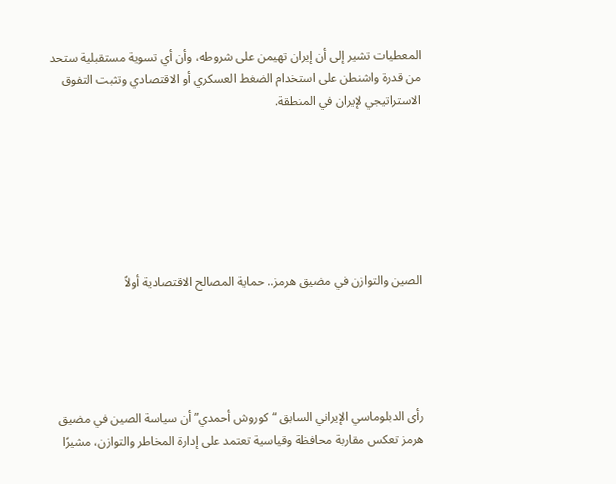المعطيات تشير إلى أن إيران تهيمن على شروطه، وأن أي تسوية مستقبلية ستحد من قدرة واشنطن على استخدام الضغط العسكري أو الاقتصادي وتثبت التفوق الاستراتيجي لإيران في المنطقة.







الصين والتوازن في مضيق هرمز.. حماية المصالح الاقتصادية أولاً





رأى الدبلوماسي الإيراني السابق “كوروش أحمدي” أن سياسة الصين في مضيق هرمز تعكس مقاربة محافظة وقياسية تعتمد على إدارة المخاطر والتوازن، مشيرًا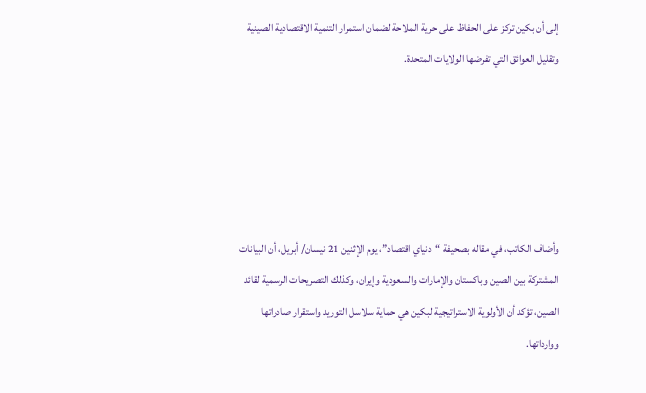إلى أن بكين تركز على الحفاظ على حرية الملاحة لضمان استمرار التنمية الاقتصادية الصينية وتقليل العوائق التي تفرضها الولايات المتحدة.





وأضاف الكاتب، في مقاله بصحيفة “دنياي اقتصاد”، يوم الإثنين 21 نيسان/ أبريل، أن البيانات المشتركة بين الصين وباكستان والإمارات والسعودية وإيران، وكذلك التصريحات الرسمية لقائد الصين، تؤكد أن الأولوية الاستراتيجية لبكين هي حماية سلاسل التوريد واستقرار صادراتها ووارداتها.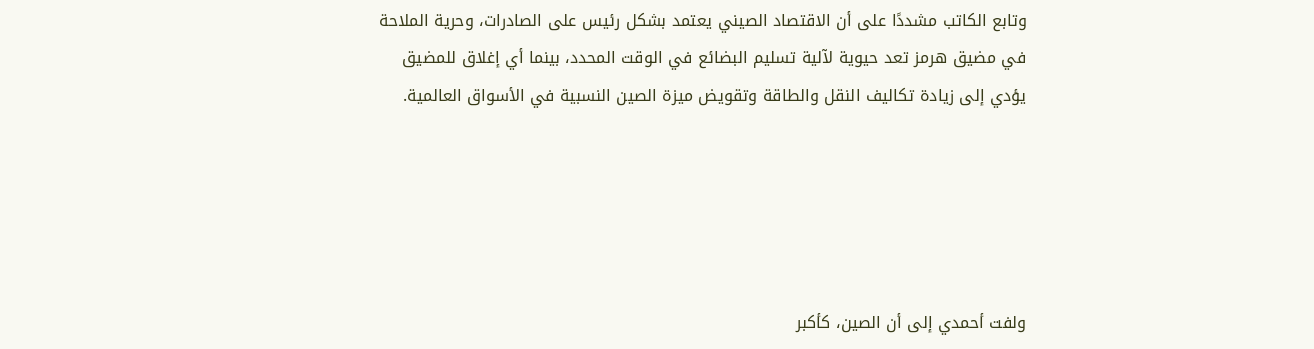وتابع الكاتب مشددًا على أن الاقتصاد الصيني يعتمد بشكل رئيس على الصادرات، وحرية الملاحة في مضيق هرمز تعد حيوية لآلية تسليم البضائع في الوقت المحدد، بينما أي إغلاق للمضيق يؤدي إلى زيادة تكاليف النقل والطاقة وتقويض ميزة الصين النسبية في الأسواق العالمية.





ولفت أحمدي إلى أن الصين، كأكبر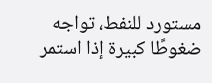مستورد للنفط، تواجه ضغوطًا كبيرة إذا استمر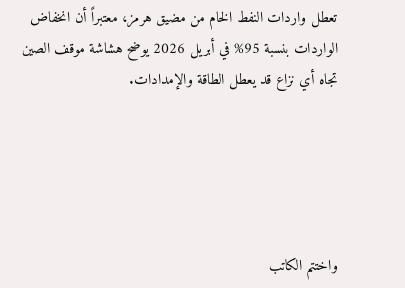تعطل واردات النفط الخام من مضيق هرمز، معتبراً أن انخفاض الواردات بنسبة 95% في أبريل 2026 يوضح هشاشة موقف الصين تجاه أي نزاع قد يعطل الطاقة والإمدادات.





واختتم الكاتب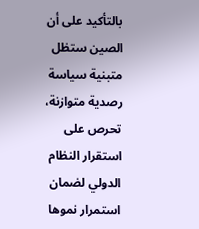بالتأكيد على أن الصين ستظل متبنية سياسة رصدية متوازنة، تحرص على استقرار النظام الدولي لضمان استمرار نموها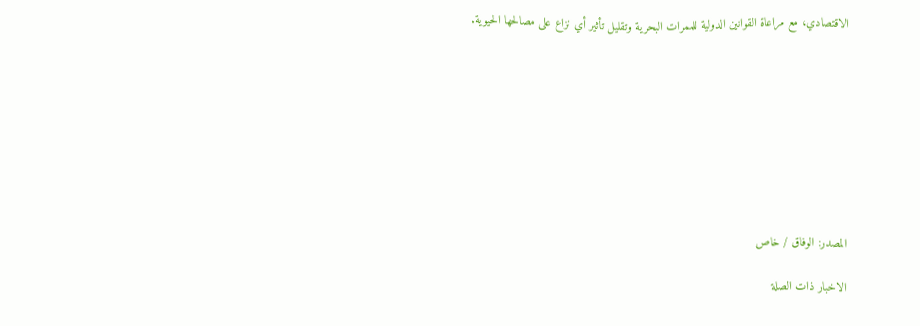الاقتصادي، مع مراعاة القوانين الدولية للممرات البحرية وتقليل تأثير أي نزاع على مصالحها الحيوية.









المصدر: الوفاق / خاص

الاخبار ذات الصلة